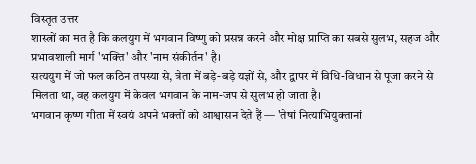विस्तृत उत्तर
शास्त्रों का मत है कि कलयुग में भगवान विष्णु को प्रसन्न करने और मोक्ष प्राप्ति का सबसे सुलभ, सहज और प्रभावशाली मार्ग 'भक्ति' और 'नाम संकीर्तन' है।
सत्ययुग में जो फल कठिन तपस्या से, त्रेता में बड़े-बड़े यज्ञों से, और द्वापर में विधि-विधान से पूजा करने से मिलता था, वह कलयुग में केवल भगवान के नाम-जप से सुलभ हो जाता है।
भगवान कृष्ण गीता में स्वयं अपने भक्तों को आश्वासन देते हैं — 'तेषां नित्याभियुक्तानां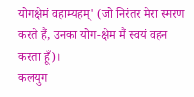योगक्षेमं वहाम्यहम्' (जो निरंतर मेरा स्मरण करते हैं, उनका योग-क्षेम मैं स्वयं वहन करता हूँ)।
कलयुग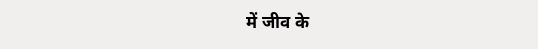में जीव के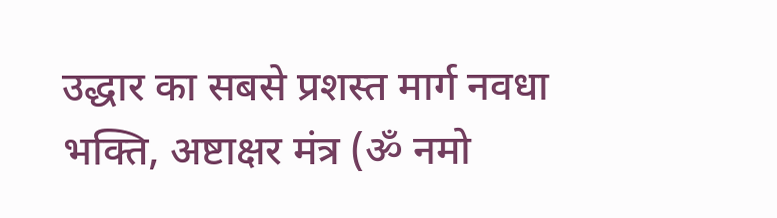उद्धार का सबसे प्रशस्त मार्ग नवधा भक्ति, अष्टाक्षर मंत्र (ॐ नमो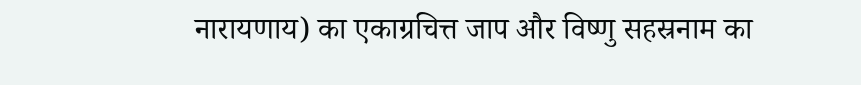नारायणाय) का एकाग्रचित्त जाप और विष्णु सहस्रनाम का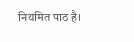नियमित पाठ है।